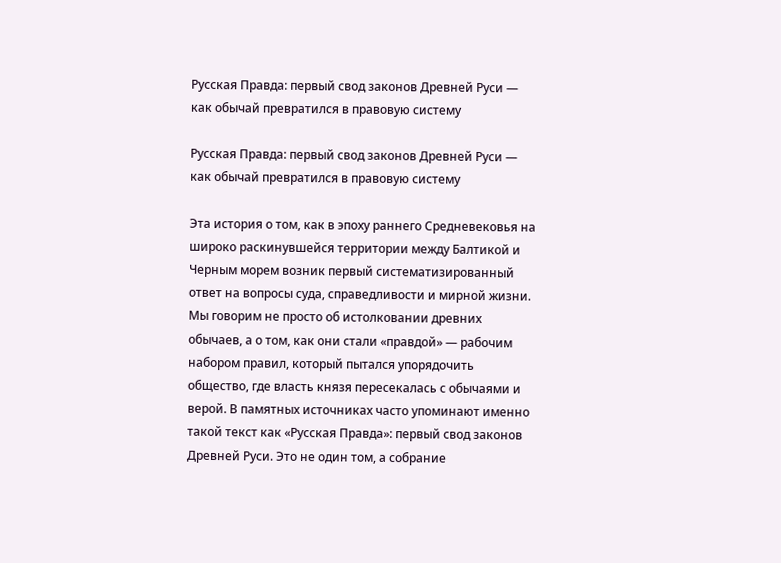Русская Правда: первый свод законов Древней Руси — как обычай превратился в правовую систему

Русская Правда: первый свод законов Древней Руси — как обычай превратился в правовую систему

Эта история о том, как в эпоху раннего Средневековья на широко раскинувшейся территории между Балтикой и Черным морем возник первый систематизированный ответ на вопросы суда, справедливости и мирной жизни. Мы говорим не просто об истолковании древних обычаев, а о том, как они стали «правдой» — рабочим набором правил, который пытался упорядочить общество, где власть князя пересекалась с обычаями и верой. В памятных источниках часто упоминают именно такой текст как «Русская Правда»: первый свод законов Древней Руси. Это не один том, а собрание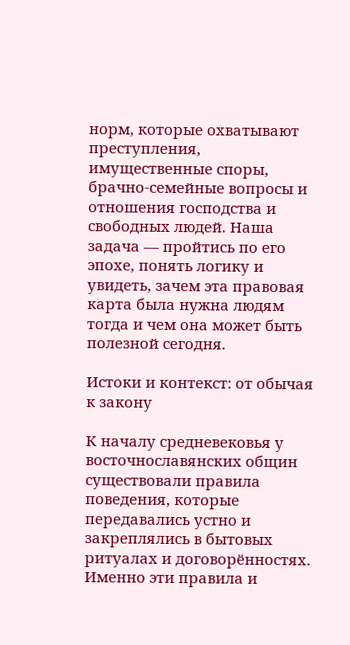норм, которые охватывают преступления, имущественные споры, брачно-семейные вопросы и отношения господства и свободных людей. Наша задача — пройтись по его эпохе, понять логику и увидеть, зачем эта правовая карта была нужна людям тогда и чем она может быть полезной сегодня.

Истоки и контекст: от обычая к закону

К началу средневековья у восточнославянских общин существовали правила поведения, которые передавались устно и закреплялись в бытовых ритуалах и договорённостях. Именно эти правила и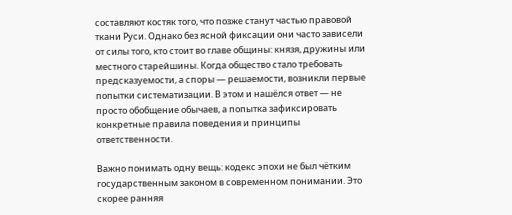составляют костяк того, что позже станут частью правовой ткани Руси. Однако без ясной фиксации они часто зависели от силы того, кто стоит во главе общины: князя, дружины или местного старейшины. Когда общество стало требовать предсказуемости, а споры — решаемости, возникли первые попытки систематизации. В этом и нашёлся ответ — не просто обобщение обычаев, а попытка зафиксировать конкретные правила поведения и принципы ответственности.

Важно понимать одну вещь: кодекс эпохи не был чётким государственным законом в современном понимании. Это скорее ранняя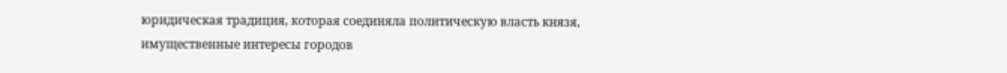юридическая традиция, которая соединяла политическую власть князя, имущественные интересы городов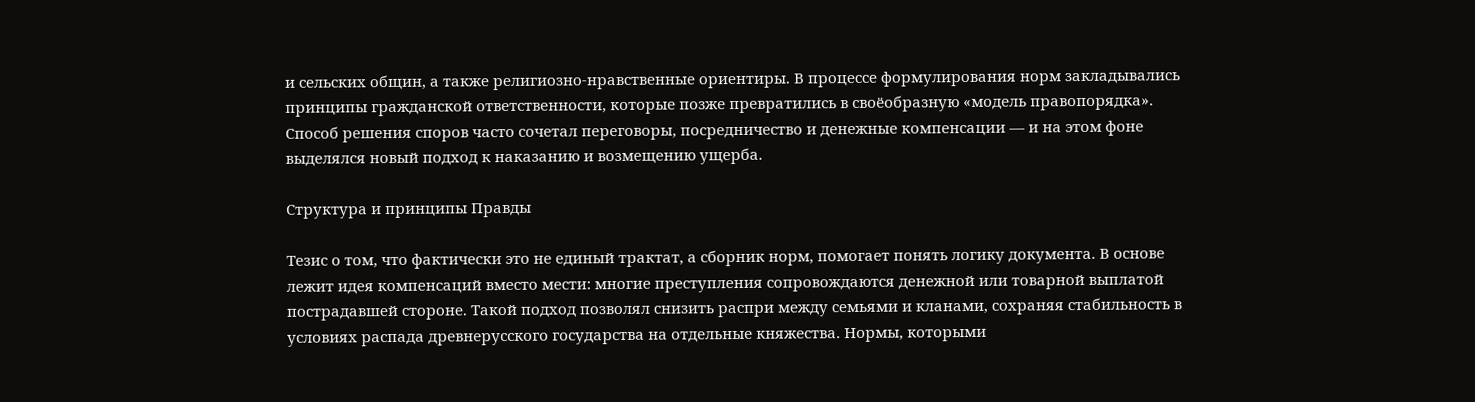и сельских общин, а также религиозно-нравственные ориентиры. В процессе формулирования норм закладывались принципы гражданской ответственности, которые позже превратились в своёобразную «модель правопорядка». Способ решения споров часто сочетал переговоры, посредничество и денежные компенсации — и на этом фоне выделялся новый подход к наказанию и возмещению ущерба.

Структура и принципы Правды

Тезис о том, что фактически это не единый трактат, а сборник норм, помогает понять логику документа. В основе лежит идея компенсаций вместо мести: многие преступления сопровождаются денежной или товарной выплатой пострадавшей стороне. Такой подход позволял снизить распри между семьями и кланами, сохраняя стабильность в условиях распада древнерусского государства на отдельные княжества. Нормы, которыми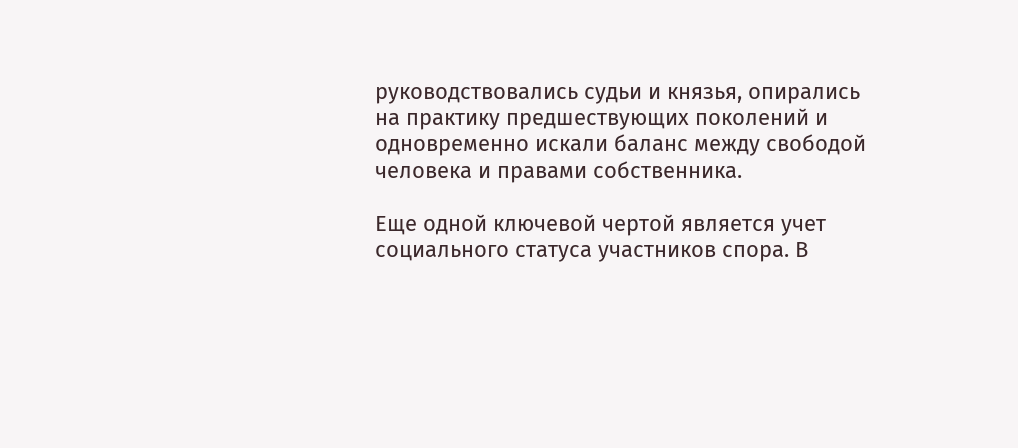руководствовались судьи и князья, опирались на практику предшествующих поколений и одновременно искали баланс между свободой человека и правами собственника.

Еще одной ключевой чертой является учет социального статуса участников спора. В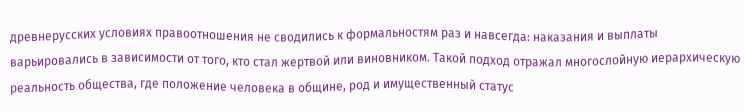древнерусских условиях правоотношения не сводились к формальностям раз и навсегда: наказания и выплаты варьировались в зависимости от того, кто стал жертвой или виновником. Такой подход отражал многослойную иерархическую реальность общества, где положение человека в общине, род и имущественный статус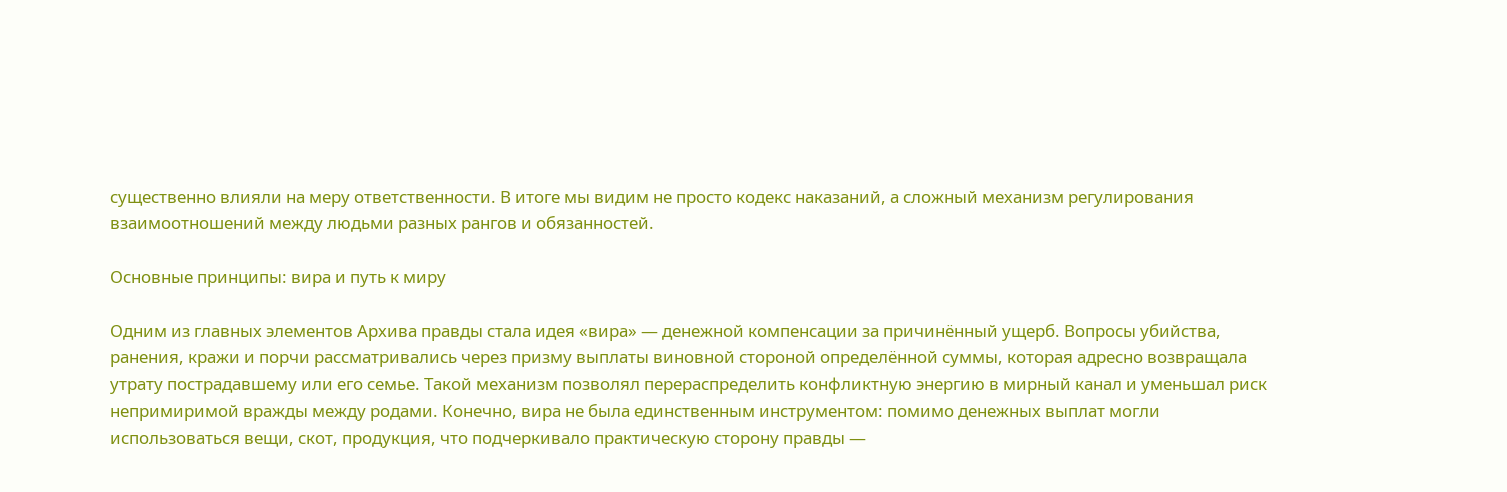существенно влияли на меру ответственности. В итоге мы видим не просто кодекс наказаний, а сложный механизм регулирования взаимоотношений между людьми разных рангов и обязанностей.

Основные принципы: вира и путь к миру

Одним из главных элементов Архива правды стала идея «вира» — денежной компенсации за причинённый ущерб. Вопросы убийства, ранения, кражи и порчи рассматривались через призму выплаты виновной стороной определённой суммы, которая адресно возвращала утрату пострадавшему или его семье. Такой механизм позволял перераспределить конфликтную энергию в мирный канал и уменьшал риск непримиримой вражды между родами. Конечно, вира не была единственным инструментом: помимо денежных выплат могли использоваться вещи, скот, продукция, что подчеркивало практическую сторону правды —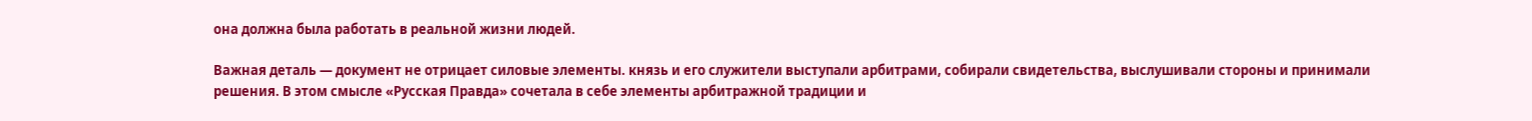она должна была работать в реальной жизни людей.

Важная деталь — документ не отрицает силовые элементы. князь и его служители выступали арбитрами, собирали свидетельства, выслушивали стороны и принимали решения. В этом смысле «Русская Правда» сочетала в себе элементы арбитражной традиции и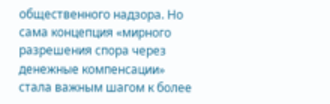общественного надзора. Но сама концепция «мирного разрешения спора через денежные компенсации» стала важным шагом к более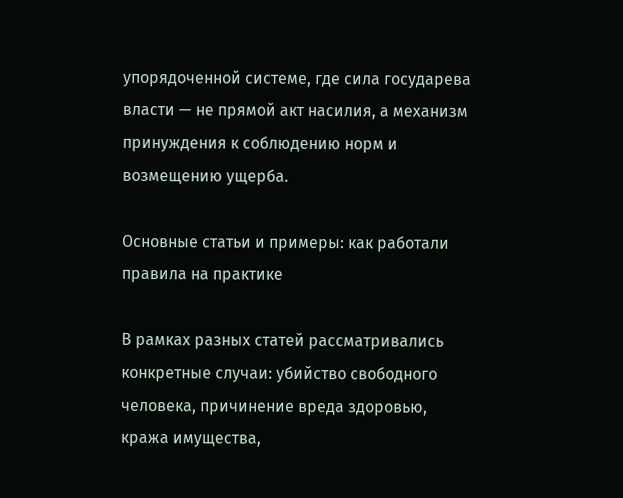упорядоченной системе, где сила государева власти — не прямой акт насилия, а механизм принуждения к соблюдению норм и возмещению ущерба.

Основные статьи и примеры: как работали правила на практике

В рамках разных статей рассматривались конкретные случаи: убийство свободного человека, причинение вреда здоровью, кража имущества,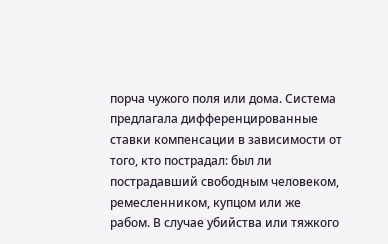порча чужого поля или дома. Система предлагала дифференцированные ставки компенсации в зависимости от того, кто пострадал: был ли пострадавший свободным человеком, ремесленником, купцом или же рабом. В случае убийства или тяжкого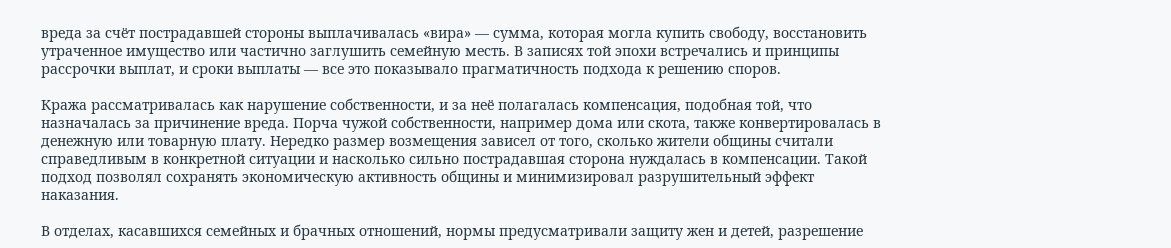вреда за счёт пострадавшей стороны выплачивалась «вира» — сумма, которая могла купить свободу, восстановить утраченное имущество или частично заглушить семейную месть. В записях той эпохи встречались и принципы рассрочки выплат, и сроки выплаты — все это показывало прагматичность подхода к решению споров.

Кража рассматривалась как нарушение собственности, и за неё полагалась компенсация, подобная той, что назначалась за причинение вреда. Порча чужой собственности, например дома или скота, также конвертировалась в денежную или товарную плату. Нередко размер возмещения зависел от того, сколько жители общины считали справедливым в конкретной ситуации и насколько сильно пострадавшая сторона нуждалась в компенсации. Такой подход позволял сохранять экономическую активность общины и минимизировал разрушительный эффект наказания.

В отделах, касавшихся семейных и брачных отношений, нормы предусматривали защиту жен и детей, разрешение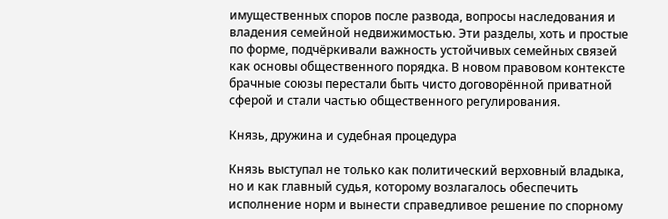имущественных споров после развода, вопросы наследования и владения семейной недвижимостью. Эти разделы, хоть и простые по форме, подчёркивали важность устойчивых семейных связей как основы общественного порядка. В новом правовом контексте брачные союзы перестали быть чисто договорённой приватной сферой и стали частью общественного регулирования.

Князь, дружина и судебная процедура

Князь выступал не только как политический верховный владыка, но и как главный судья, которому возлагалось обеспечить исполнение норм и вынести справедливое решение по спорному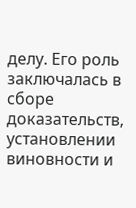делу. Его роль заключалась в сборе доказательств, установлении виновности и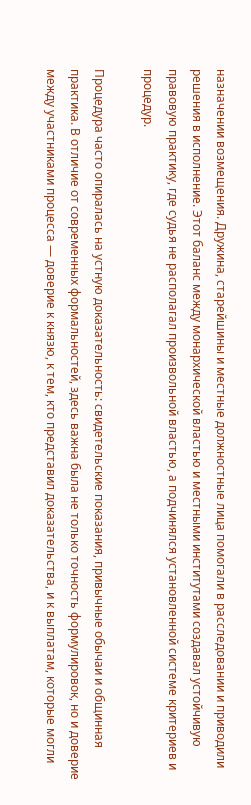назначении возмещения. Дружина, старейшины и местные должностные лица помогали в расследовании и приводили решения в исполнение. Этот баланс между монархической властью и местными институтами создавал устойчивую правовую практику, где судья не располагал произвольной властью, а подчинялся установленной системе критериев и процедур.

Процедура часто опиралась на устную доказательность: свидетельские показания, привычные обычаи и общинная практика. В отличие от современных формальностей, здесь важна была не только точность формулировок, но и доверие между участниками процесса — доверие к князю, к тем, кто представил доказательства, и к выплатам, которые могли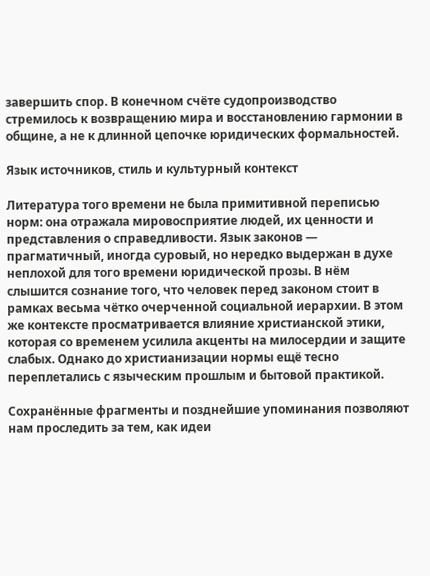завершить спор. В конечном счёте судопроизводство стремилось к возвращению мира и восстановлению гармонии в общине, а не к длинной цепочке юридических формальностей.

Язык источников, стиль и культурный контекст

Литература того времени не была примитивной переписью норм: она отражала мировосприятие людей, их ценности и представления о справедливости. Язык законов — прагматичный, иногда суровый, но нередко выдержан в духе неплохой для того времени юридической прозы. В нём слышится сознание того, что человек перед законом стоит в рамках весьма чётко очерченной социальной иерархии. В этом же контексте просматривается влияние христианской этики, которая со временем усилила акценты на милосердии и защите слабых. Однако до христианизации нормы ещё тесно переплетались с языческим прошлым и бытовой практикой.

Сохранённые фрагменты и позднейшие упоминания позволяют нам проследить за тем, как идеи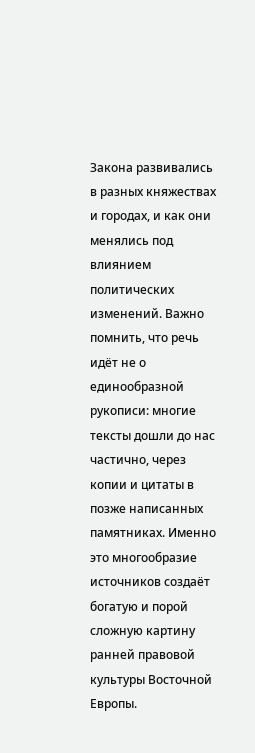Закона развивались в разных княжествах и городах, и как они менялись под влиянием политических изменений. Важно помнить, что речь идёт не о единообразной рукописи: многие тексты дошли до нас частично, через копии и цитаты в позже написанных памятниках. Именно это многообразие источников создаёт богатую и порой сложную картину ранней правовой культуры Восточной Европы.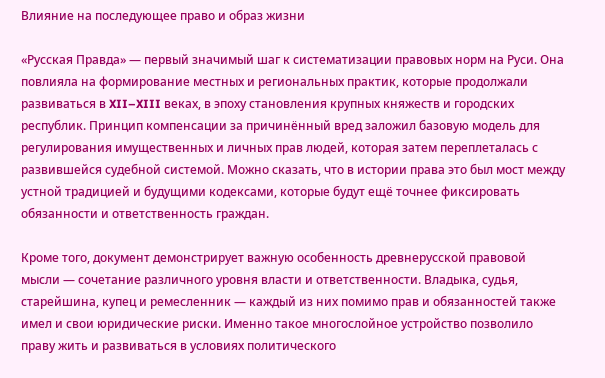Влияние на последующее право и образ жизни

«Русская Правда» — первый значимый шаг к систематизации правовых норм на Руси. Она повлияла на формирование местных и региональных практик, которые продолжали развиваться в XII–XIII веках, в эпоху становления крупных княжеств и городских республик. Принцип компенсации за причинённый вред заложил базовую модель для регулирования имущественных и личных прав людей, которая затем переплеталась с развившейся судебной системой. Можно сказать, что в истории права это был мост между устной традицией и будущими кодексами, которые будут ещё точнее фиксировать обязанности и ответственность граждан.

Кроме того, документ демонстрирует важную особенность древнерусской правовой мысли — сочетание различного уровня власти и ответственности. Владыка, судья, старейшина, купец и ремесленник — каждый из них помимо прав и обязанностей также имел и свои юридические риски. Именно такое многослойное устройство позволило праву жить и развиваться в условиях политического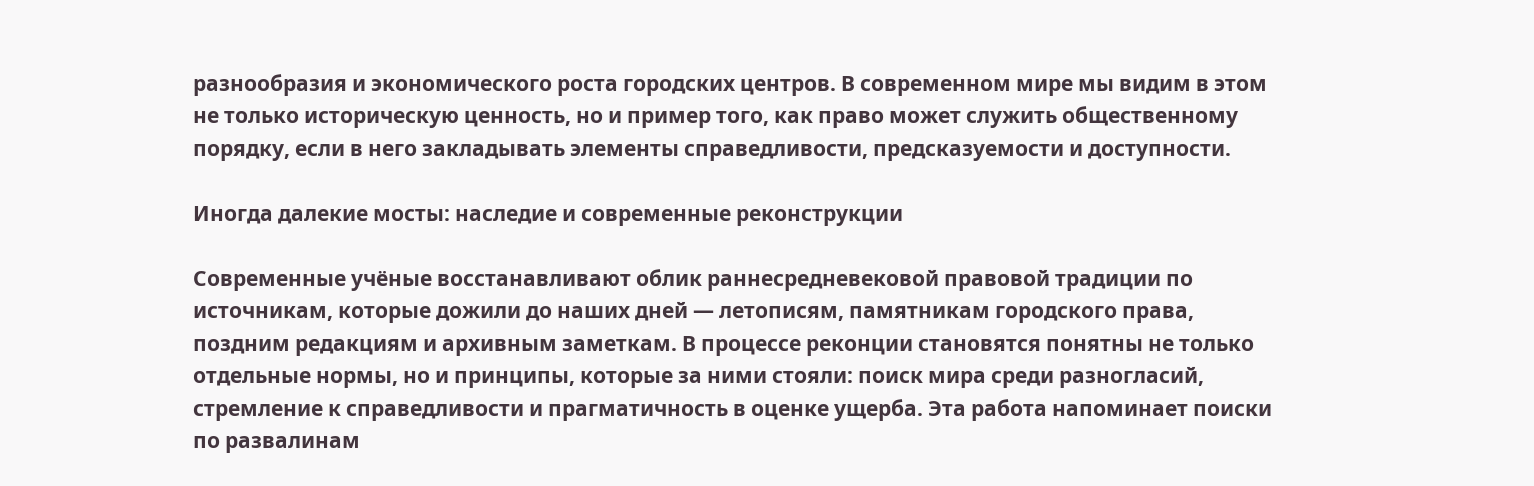разнообразия и экономического роста городских центров. В современном мире мы видим в этом не только историческую ценность, но и пример того, как право может служить общественному порядку, если в него закладывать элементы справедливости, предсказуемости и доступности.

Иногда далекие мосты: наследие и современные реконструкции

Современные учёные восстанавливают облик раннесредневековой правовой традиции по источникам, которые дожили до наших дней — летописям, памятникам городского права, поздним редакциям и архивным заметкам. В процессе реконции становятся понятны не только отдельные нормы, но и принципы, которые за ними стояли: поиск мира среди разногласий, стремление к справедливости и прагматичность в оценке ущерба. Эта работа напоминает поиски по развалинам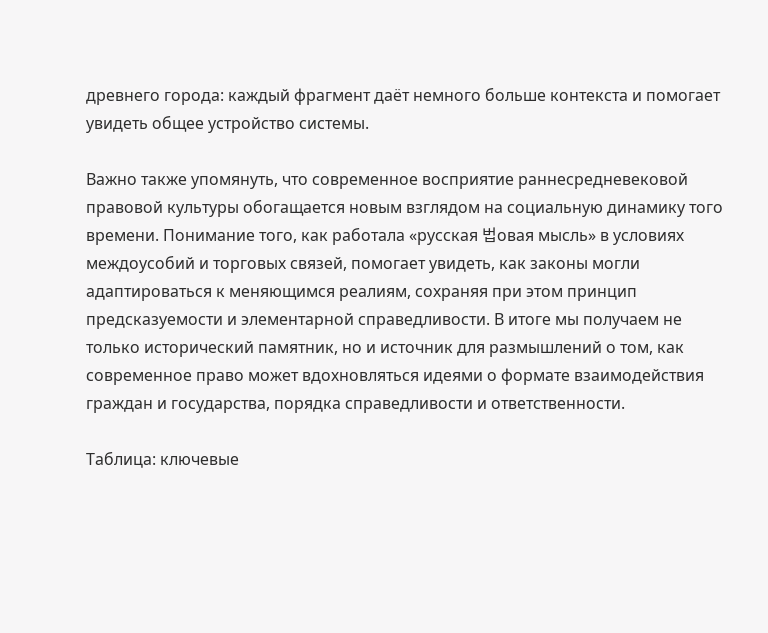древнего города: каждый фрагмент даёт немного больше контекста и помогает увидеть общее устройство системы.

Важно также упомянуть, что современное восприятие раннесредневековой правовой культуры обогащается новым взглядом на социальную динамику того времени. Понимание того, как работала «русская 법овая мысль» в условиях междоусобий и торговых связей, помогает увидеть, как законы могли адаптироваться к меняющимся реалиям, сохраняя при этом принцип предсказуемости и элементарной справедливости. В итоге мы получаем не только исторический памятник, но и источник для размышлений о том, как современное право может вдохновляться идеями о формате взаимодействия граждан и государства, порядка справедливости и ответственности.

Таблица: ключевые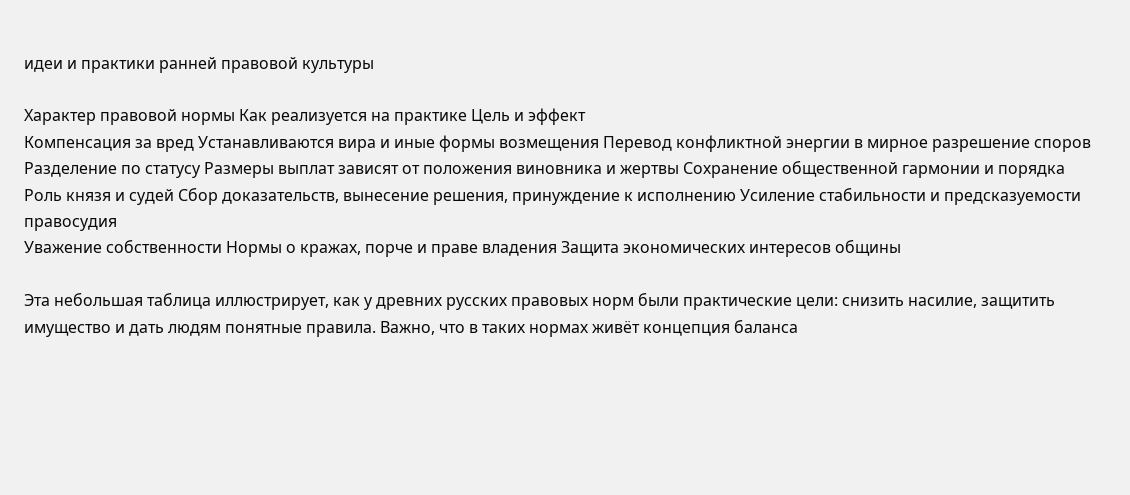идеи и практики ранней правовой культуры

Характер правовой нормы Как реализуется на практике Цель и эффект
Компенсация за вред Устанавливаются вира и иные формы возмещения Перевод конфликтной энергии в мирное разрешение споров
Разделение по статусу Размеры выплат зависят от положения виновника и жертвы Сохранение общественной гармонии и порядка
Роль князя и судей Сбор доказательств, вынесение решения, принуждение к исполнению Усиление стабильности и предсказуемости правосудия
Уважение собственности Нормы о кражах, порче и праве владения Защита экономических интересов общины

Эта небольшая таблица иллюстрирует, как у древних русских правовых норм были практические цели: снизить насилие, защитить имущество и дать людям понятные правила. Важно, что в таких нормах живёт концепция баланса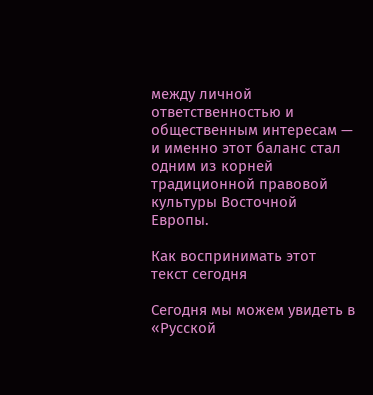между личной ответственностью и общественным интересам — и именно этот баланс стал одним из корней традиционной правовой культуры Восточной Европы.

Как воспринимать этот текст сегодня

Сегодня мы можем увидеть в «Русской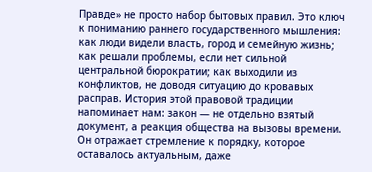Правде» не просто набор бытовых правил. Это ключ к пониманию раннего государственного мышления: как люди видели власть, город и семейную жизнь; как решали проблемы, если нет сильной центральной бюрократии; как выходили из конфликтов, не доводя ситуацию до кровавых расправ. История этой правовой традиции напоминает нам: закон — не отдельно взятый документ, а реакция общества на вызовы времени. Он отражает стремление к порядку, которое оставалось актуальным, даже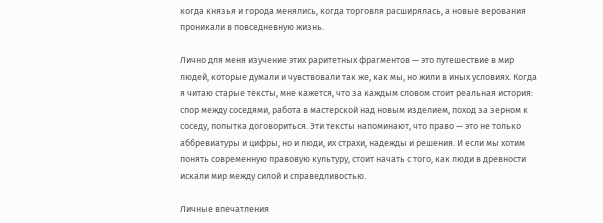когда князья и города менялись, когда торговля расширялась, а новые верования проникали в повседневную жизнь.

Лично для меня изучение этих раритетных фрагментов — это путешествие в мир людей, которые думали и чувствовали так же, как мы, но жили в иных условиях. Когда я читаю старые тексты, мне кажется, что за каждым словом стоит реальная история: спор между соседями, работа в мастерской над новым изделием, поход за зерном к соседу, попытка договориться. Эти тексты напоминают, что право — это не только аббревиатуры и цифры, но и люди, их страхи, надежды и решения. И если мы хотим понять современную правовую культуру, стоит начать с того, как люди в древности искали мир между силой и справедливостью.

Личные впечатления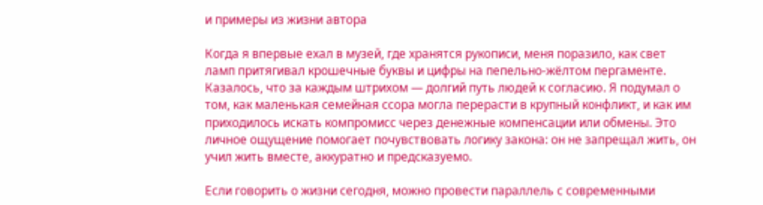и примеры из жизни автора

Когда я впервые ехал в музей, где хранятся рукописи, меня поразило, как свет ламп притягивал крошечные буквы и цифры на пепельно-жёлтом пергаменте. Казалось, что за каждым штрихом — долгий путь людей к согласию. Я подумал о том, как маленькая семейная ссора могла перерасти в крупный конфликт, и как им приходилось искать компромисс через денежные компенсации или обмены. Это личное ощущение помогает почувствовать логику закона: он не запрещал жить, он учил жить вместе, аккуратно и предсказуемо.

Если говорить о жизни сегодня, можно провести параллель с современными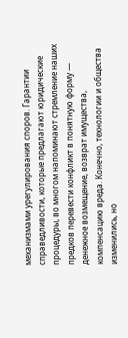механизмами урегулирования споров. Гарантии справедливости, которые предлагают юридические процедуры, во многом напоминают стремление наших предков перевести конфликт в понятную форму — денежное возмещение, возврат имущества, компенсацию вреда. Конечно, технологии и общества изменились, но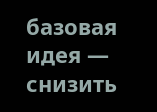базовая идея — снизить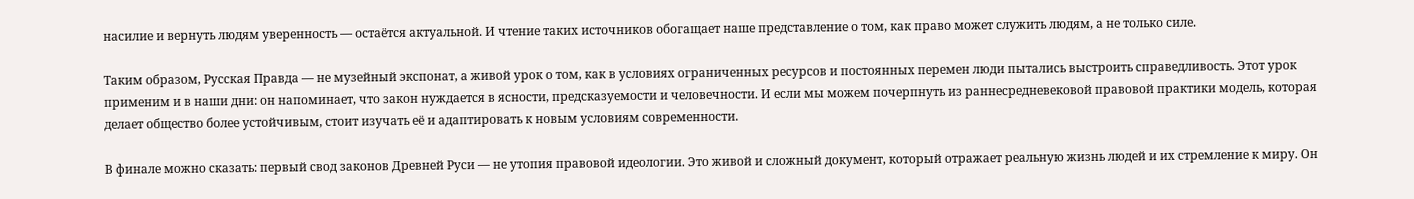насилие и вернуть людям уверенность — остаётся актуальной. И чтение таких источников обогащает наше представление о том, как право может служить людям, а не только силе.

Таким образом, Русская Правда — не музейный экспонат, а живой урок о том, как в условиях ограниченных ресурсов и постоянных перемен люди пытались выстроить справедливость. Этот урок применим и в наши дни: он напоминает, что закон нуждается в ясности, предсказуемости и человечности. И если мы можем почерпнуть из раннесредневековой правовой практики модель, которая делает общество более устойчивым, стоит изучать её и адаптировать к новым условиям современности.

В финале можно сказать: первый свод законов Древней Руси — не утопия правовой идеологии. Это живой и сложный документ, который отражает реальную жизнь людей и их стремление к миру. Он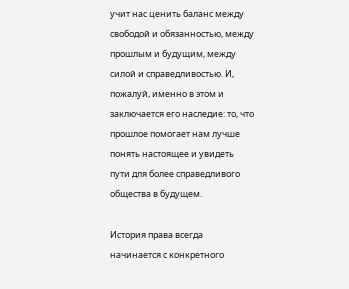учит нас ценить баланс между свободой и обязанностью, между прошлым и будущим, между силой и справедливостью. И, пожалуй, именно в этом и заключается его наследие: то, что прошлое помогает нам лучше понять настоящее и увидеть пути для более справедливого общества в будущем.

История права всегда начинается с конкретного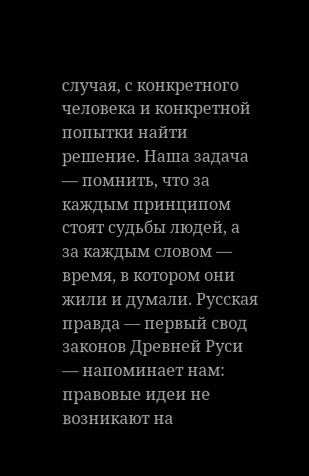случая, с конкретного человека и конкретной попытки найти решение. Наша задача — помнить, что за каждым принципом стоят судьбы людей, а за каждым словом — время, в котором они жили и думали. Русская правда — первый свод законов Древней Руси — напоминает нам: правовые идеи не возникают на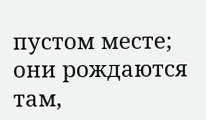пустом месте; они рождаются там,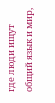где люди ищут общий язык и мир,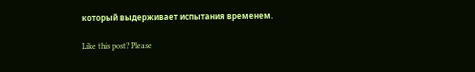который выдерживает испытания временем.

Like this post? Please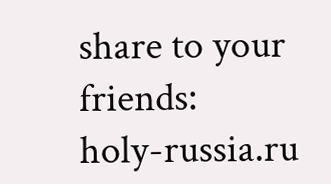share to your friends:
holy-russia.ru